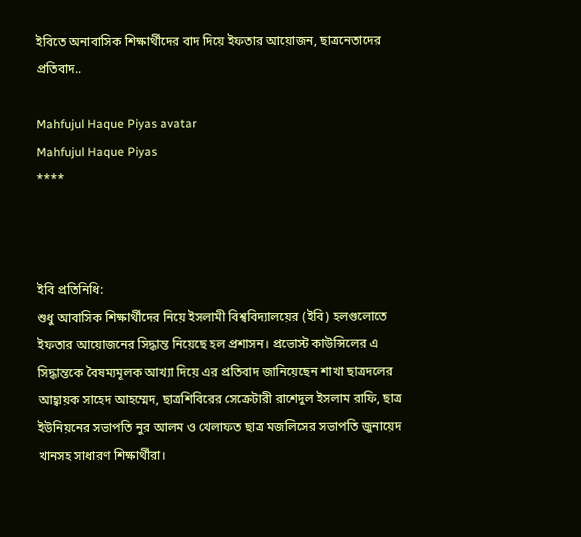ইবিতে অনাবাসিক শিক্ষার্থীদের বাদ দিয়ে ইফতার আয়োজন, ছাত্রনেতাদের প্রতিবাদ..

Mahfujul Haque Piyas avatar
Mahfujul Haque Piyas
****



ইবি প্রতিনিধি:
শুধু আবাসিক শিক্ষার্থীদের নিয়ে ইসলামী বিশ্ববিদ্যালয়ের (ইবি) হলগুলোতে ইফতার আয়োজনের সিদ্ধান্ত নিয়েছে হল প্রশাসন। প্রভোস্ট কাউন্সিলের এ সিদ্ধান্তকে বৈষম্যমূলক আখ্যা দিয়ে এর প্রতিবাদ জানিয়েছেন শাখা ছাত্রদলের আহ্বায়ক সাহেদ আহম্মেদ, ছাত্রশিবিরের সেক্রেটারী রাশেদুল ইসলাম রাফি, ছাত্র ইউনিয়নের সভাপতি নুর আলম ও খেলাফত ছাত্র মজলিসের সভাপতি জুনায়েদ খানসহ সাধারণ শিক্ষার্থীরা।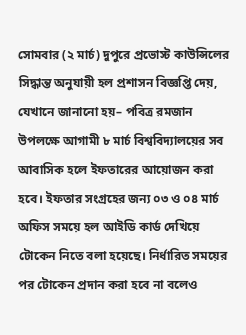সোমবার (২ মার্চ) দুপুরে প্রভোস্ট কাউন্সিলের সিদ্ধান্ত অনুযায়ী হল প্রশাসন বিজ্ঞপ্তি দেয়, যেখানে জানানো হয়– পবিত্র রমজান উপলক্ষে আগামী ৮ মার্চ বিশ্ববিদ্যালয়ের সব আবাসিক হলে ইফতারের আয়োজন করা হবে। ইফতার সংগ্রহের জন্য ০৩ ও ০৪ মার্চ অফিস সময়ে হল আইডি কার্ড দেখিয়ে টোকেন নিতে বলা হয়েছে। নির্ধারিত সময়ের পর টোকেন প্রদান করা হবে না বলেও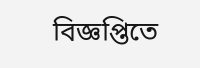বিজ্ঞপ্তিতে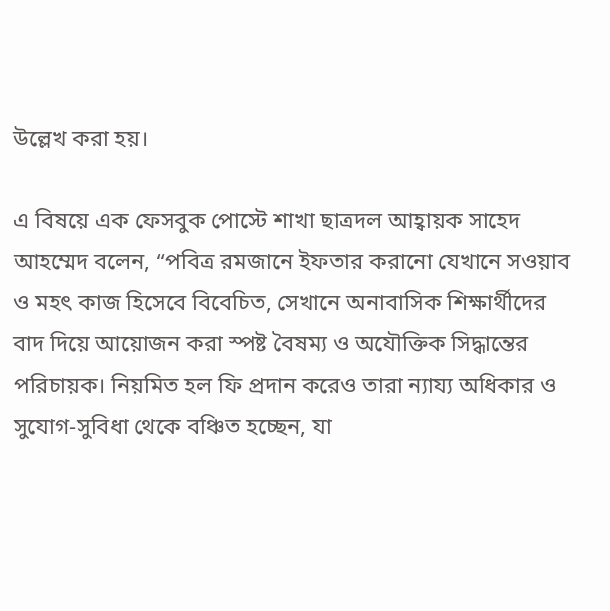উল্লেখ করা হয়।

এ বিষয়ে এক ফেসবুক পোস্টে শাখা ছাত্রদল আহ্বায়ক সাহেদ আহম্মেদ বলেন, “পবিত্র রমজানে ইফতার করানো যেখানে সওয়াব ও মহৎ কাজ হিসেবে বিবেচিত, সেখানে অনাবাসিক শিক্ষার্থীদের বাদ দিয়ে আয়োজন করা স্পষ্ট বৈষম্য ও অযৌক্তিক সিদ্ধান্তের পরিচায়ক। নিয়মিত হল ফি প্রদান করেও তারা ন্যায্য অধিকার ও সুযোগ-সুবিধা থেকে বঞ্চিত হচ্ছেন, যা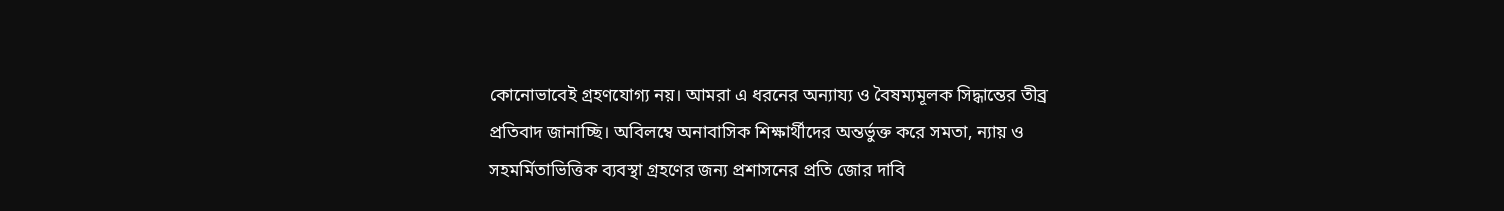কোনোভাবেই গ্রহণযোগ্য নয়। আমরা এ ধরনের অন্যায্য ও বৈষম্যমূলক সিদ্ধান্তের তীব্র প্রতিবাদ জানাচ্ছি। অবিলম্বে অনাবাসিক শিক্ষার্থীদের অন্তর্ভুক্ত করে সমতা, ন্যায় ও সহমর্মিতাভিত্তিক ব্যবস্থা গ্রহণের জন্য প্রশাসনের প্রতি জোর দাবি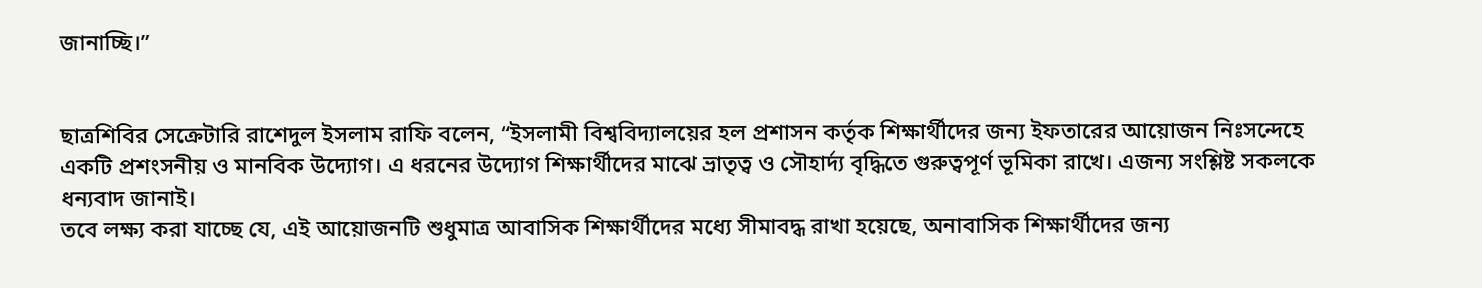জানাচ্ছি।”


ছাত্রশিবির সেক্রেটারি রাশেদুল ইসলাম রাফি বলেন, “ইসলামী বিশ্ববিদ্যালয়ের হল প্রশাসন কর্তৃক শিক্ষার্থীদের জন্য ইফতারের আয়োজন নিঃসন্দেহে একটি প্রশংসনীয় ও মানবিক উদ্যোগ। এ ধরনের উদ্যোগ শিক্ষার্থীদের মাঝে ভ্রাতৃত্ব ও সৌহার্দ্য বৃদ্ধিতে গুরুত্বপূর্ণ ভূমিকা রাখে। এজন্য সংশ্লিষ্ট সকলকে ধন্যবাদ জানাই।
তবে লক্ষ্য করা যাচ্ছে যে, এই আয়োজনটি শুধুমাত্র আবাসিক শিক্ষার্থীদের মধ্যে সীমাবদ্ধ রাখা হয়েছে, অনাবাসিক শিক্ষার্থীদের জন্য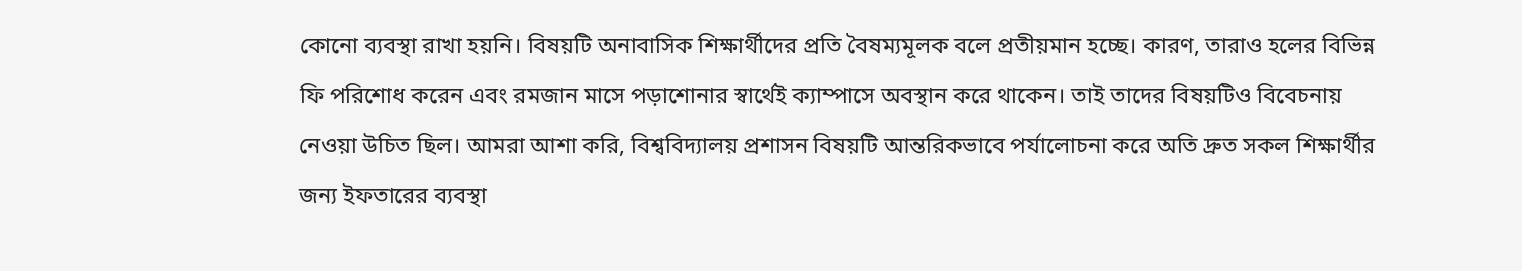কোনো ব্যবস্থা রাখা হয়নি। বিষয়টি অনাবাসিক শিক্ষার্থীদের প্রতি বৈষম্যমূলক বলে প্রতীয়মান হচ্ছে। কারণ, তারাও হলের বিভিন্ন ফি পরিশোধ করেন এবং রমজান মাসে পড়াশোনার স্বার্থেই ক্যাম্পাসে অবস্থান করে থাকেন। তাই তাদের বিষয়টিও বিবেচনায় নেওয়া উচিত ছিল। আমরা আশা করি, বিশ্ববিদ্যালয় প্রশাসন বিষয়টি আন্তরিকভাবে পর্যালোচনা করে অতি দ্রুত সকল শিক্ষার্থীর জন্য ইফতারের ব্যবস্থা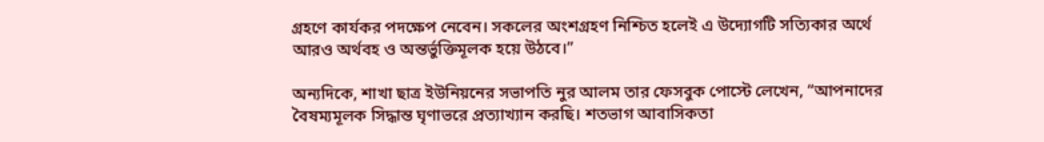গ্রহণে কার্যকর পদক্ষেপ নেবেন। সকলের অংশগ্রহণ নিশ্চিত হলেই এ উদ্যোগটি সত্যিকার অর্থে আরও অর্থবহ ও অন্তর্ভুক্তিমূলক হয়ে উঠবে।”

অন্যদিকে, শাখা ছাত্র ইউনিয়নের সভাপতি নুর আলম তার ফেসবুক পোস্টে লেখেন, “আপনাদের বৈষম্যমূলক সিদ্ধান্ত ঘৃণাভরে প্রত্যাখ্যান করছি। শতভাগ আবাসিকতা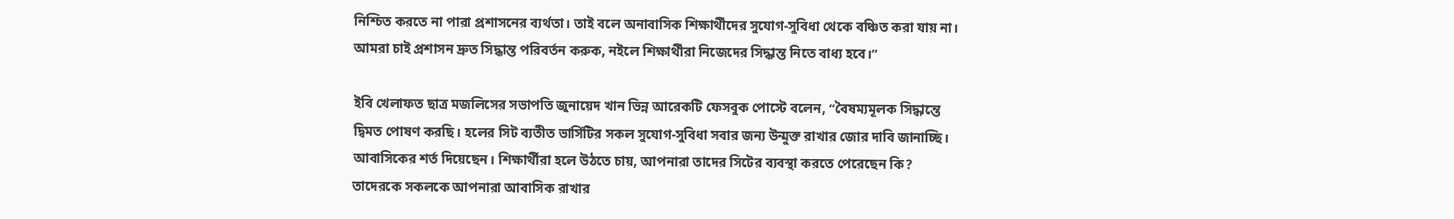নিশ্চিত করতে না পারা প্রশাসনের ব্যর্থতা। তাই বলে অনাবাসিক শিক্ষার্থীদের সুযোগ-সুবিধা থেকে বঞ্চিত করা যায় না। আমরা চাই প্রশাসন দ্রুত সিদ্ধান্ত পরিবর্তন করুক, নইলে শিক্ষার্থীরা নিজেদের সিদ্ধান্ত নিতে বাধ্য হবে।”

ইবি খেলাফত ছাত্র মজলিসের সভাপতি জুনায়েদ খান ভিন্ন আরেকটি ফেসবুক পোস্টে বলেন, “বৈষম্যমূলক সিদ্ধান্তে দ্বিমত পোষণ করছি। হলের সিট ব্যতীত ভার্সিটির সকল সুযোগ-সুবিধা সবার জন্য উন্মুক্ত রাখার জোর দাবি জানাচ্ছি। আবাসিকের শর্ত দিয়েছেন। শিক্ষার্থীরা হলে উঠতে চায়, আপনারা তাদের সিটের ব্যবস্থা করতে পেরেছেন কি? তাদেরকে সকলকে আপনারা আবাসিক রাখার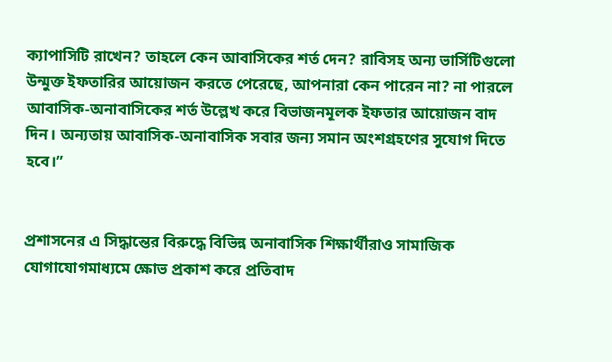ক্যাপাসিটি রাখেন? তাহলে কেন আবাসিকের শর্ত দেন? রাবিসহ অন্য ভার্সিটিগুলো উন্মুক্ত ইফতারির আয়োজন করতে পেরেছে, আপনারা কেন পারেন না? না পারলে আবাসিক-অনাবাসিকের শর্ত উল্লেখ করে বিভাজনমূলক ইফতার আয়োজন বাদ দিন। অন্যতায় আবাসিক-অনাবাসিক সবার জন্য সমান অংশগ্রহণের সুযোগ দিতে হবে।”


প্রশাসনের এ সিদ্ধান্তের বিরুদ্ধে বিভিন্ন অনাবাসিক শিক্ষার্থীরাও সামাজিক যোগাযোগমাধ্যমে ক্ষোভ প্রকাশ করে প্রতিবাদ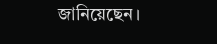জানিয়েছেন।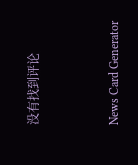没有找到评论


News Card Generator